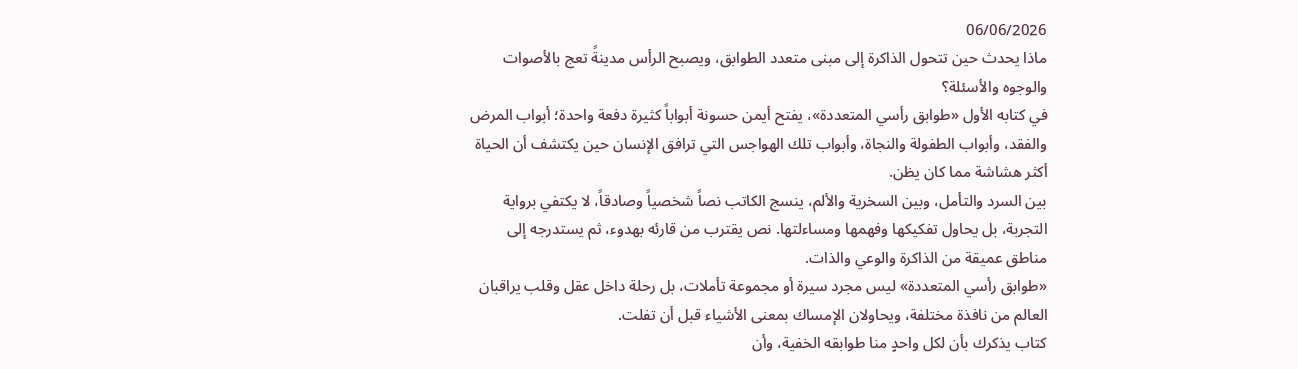06/06/2026
ماذا يحدث حين تتحول الذاكرة إلى مبنى متعدد الطوابق، ويصبح الرأس مدينةً تعج بالأصوات والوجوه والأسئلة؟
في كتابه الأول «طوابق رأسي المتعددة»، يفتح أيمن حسونة أبواباً كثيرة دفعة واحدة؛ أبواب المرض والفقد، وأبواب الطفولة والنجاة، وأبواب تلك الهواجس التي ترافق الإنسان حين يكتشف أن الحياة أكثر هشاشة مما كان يظن.
بين السرد والتأمل، وبين السخرية والألم، ينسج الكاتب نصاً شخصياً وصادقاً، لا يكتفي برواية التجربة، بل يحاول تفكيكها وفهمها ومساءلتها. نص يقترب من قارئه بهدوء، ثم يستدرجه إلى مناطق عميقة من الذاكرة والوعي والذات.
«طوابق رأسي المتعددة» ليس مجرد سيرة أو مجموعة تأملات، بل رحلة داخل عقل وقلب يراقبان العالم من نافذة مختلفة، ويحاولان الإمساك بمعنى الأشياء قبل أن تفلت.
كتاب يذكرك بأن لكل واحدٍ منا طوابقه الخفية، وأن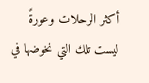أكثر الرحلات وعورةً ليست تلك التي نخوضها في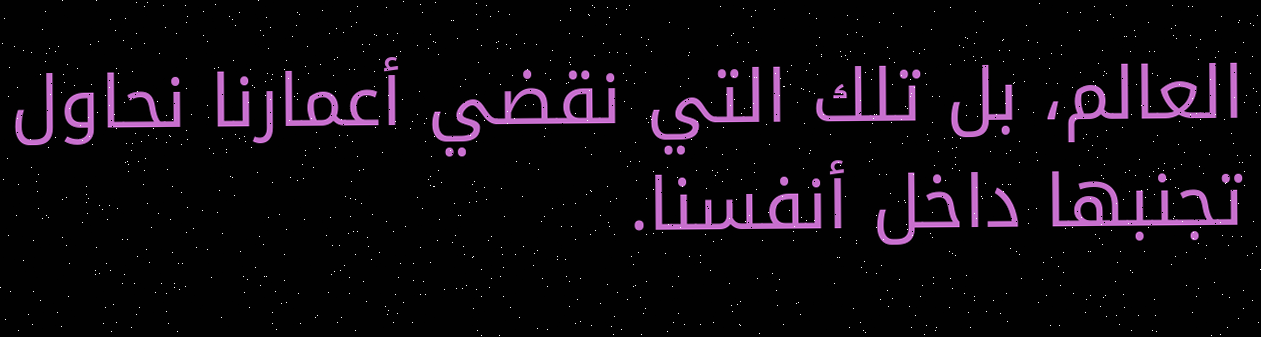العالم، بل تلك التي نقضي أعمارنا نحاول تجنبها داخل أنفسنا.